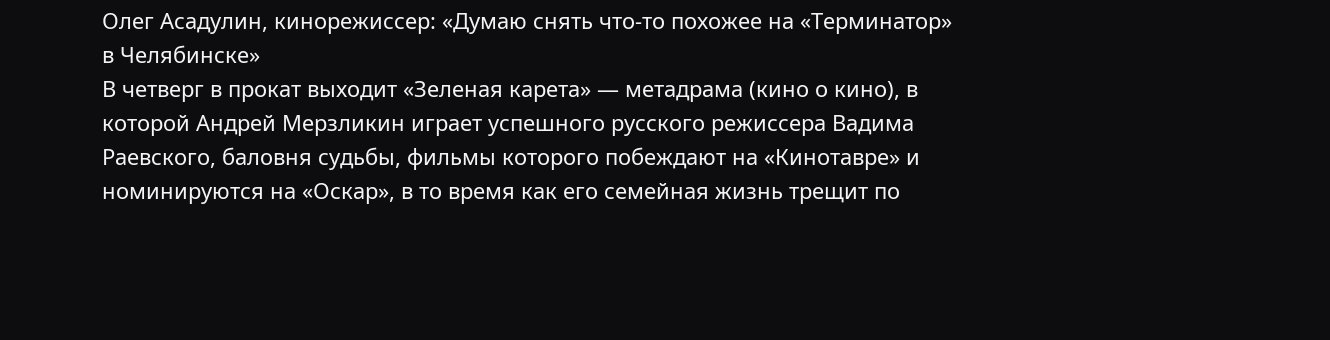Олег Асадулин, кинорежиссер: «Думаю снять что-то похожее на «Терминатор» в Челябинске»
В четверг в прокат выходит «Зеленая карета» — метадрама (кино о кино), в которой Андрей Мерзликин играет успешного русского режиссера Вадима Раевского, баловня судьбы, фильмы которого побеждают на «Кинотавре» и номинируются на «Оскар», в то время как его семейная жизнь трещит по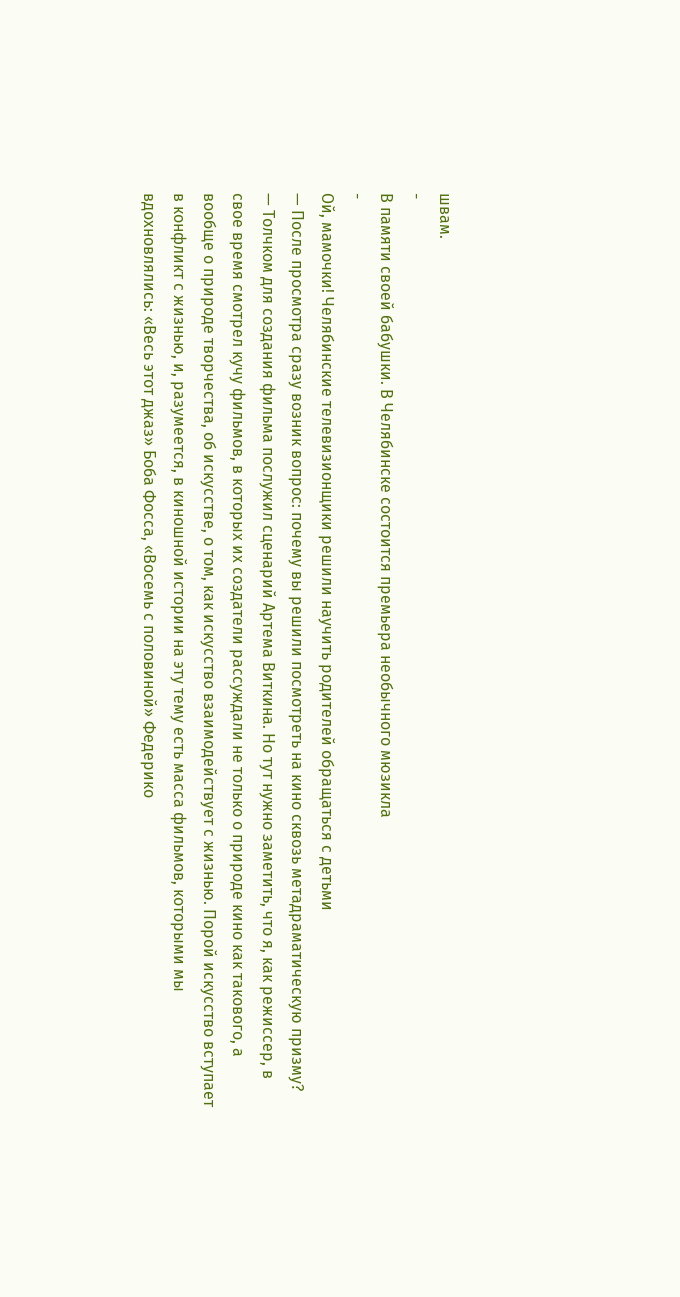швам.
-
В памяти своей бабушки. В Челябинске состоится премьера необычного мюзикла
-
Ой, мамочки! Челябинские телевизионщики решили научить родителей обращаться с детьми
— После просмотра сразу возник вопрос: почему вы решили посмотреть на кино сквозь метадраматическую призму?
— Толчком для создания фильма послужил сценарий Артема Виткина. Но тут нужно заметить, что я, как режиссер, в свое время смотрел кучу фильмов, в которых их создатели рассуждали не только о природе кино как такового, а вообще о природе творчества, об искусстве, о том, как искусство взаимодействует с жизнью. Порой искусство вступает в конфликт с жизнью, и, разумеется, в киношной истории на эту тему есть масса фильмов, которыми мы вдохновлялись: «Весь этот джаз» Боба Фосса, «Восемь с половиной» Федерико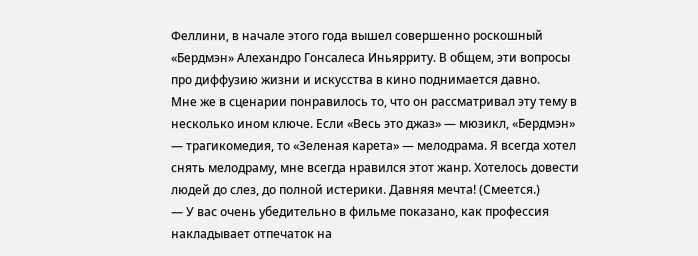Феллини, в начале этого года вышел совершенно роскошный «Бердмэн» Алехандро Гонсалеса Иньярриту. В общем, эти вопросы про диффузию жизни и искусства в кино поднимается давно.
Мне же в сценарии понравилось то, что он рассматривал эту тему в несколько ином ключе. Если «Весь это джаз» — мюзикл, «Бердмэн» — трагикомедия, то «Зеленая карета» — мелодрама. Я всегда хотел снять мелодраму, мне всегда нравился этот жанр. Хотелось довести людей до слез, до полной истерики. Давняя мечта! (Смеется.)
— У вас очень убедительно в фильме показано, как профессия накладывает отпечаток на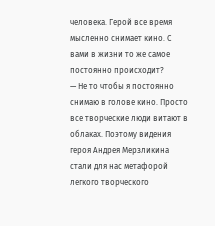человека. Герой все время мысленно снимает кино. С вами в жизни то же самое постоянно происходит?
— Не то чтобы я постоянно снимаю в голове кино. Просто все творческие люди витают в облаках. Поэтому видения героя Андрея Мерзликина стали для нас метафорой легкого творческого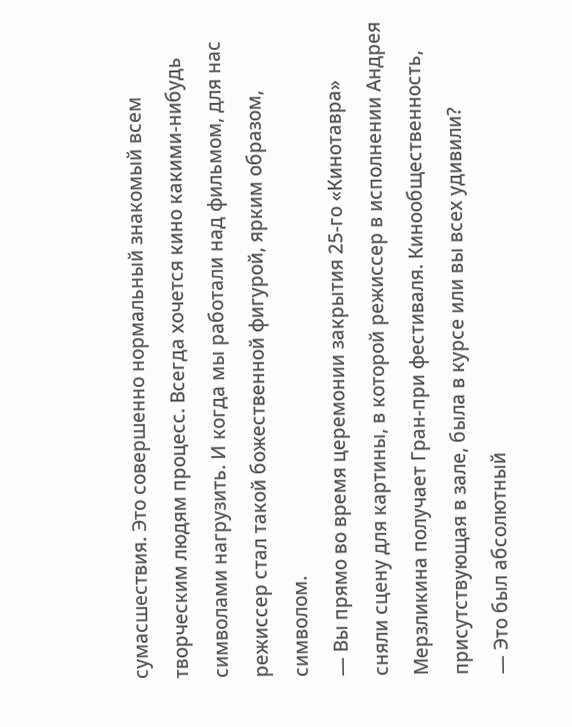сумасшествия. Это совершенно нормальный знакомый всем творческим людям процесс. Всегда хочется кино какими-нибудь символами нагрузить. И когда мы работали над фильмом, для нас режиссер стал такой божественной фигурой, ярким образом, символом.
— Вы прямо во время церемонии закрытия 25-го «Кинотавра» сняли сцену для картины, в которой режиссер в исполнении Андрея Мерзликина получает Гран-при фестиваля. Кинообщественность, присутствующая в зале, была в курсе или вы всех удивили?
— Это был абсолютный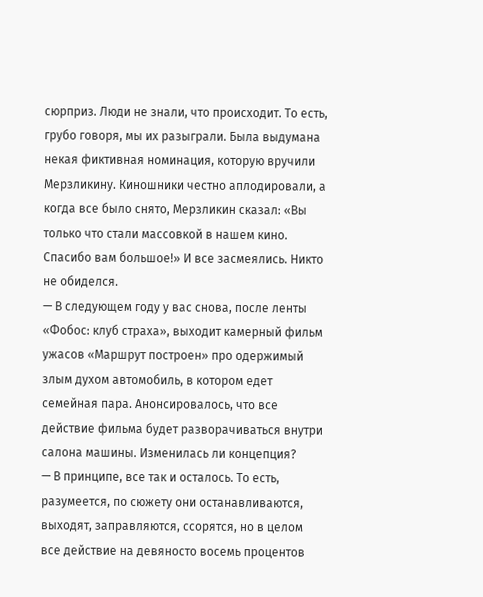сюрприз. Люди не знали, что происходит. То есть, грубо говоря, мы их разыграли. Была выдумана некая фиктивная номинация, которую вручили Мерзликину. Киношники честно аплодировали, а когда все было снято, Мерзликин сказал: «Вы только что стали массовкой в нашем кино. Спасибо вам большое!» И все засмеялись. Никто не обиделся.
— В следующем году у вас снова, после ленты «Фобос: клуб страха», выходит камерный фильм ужасов «Маршрут построен» про одержимый злым духом автомобиль, в котором едет семейная пара. Анонсировалось, что все действие фильма будет разворачиваться внутри салона машины. Изменилась ли концепция?
— В принципе, все так и осталось. То есть, разумеется, по сюжету они останавливаются, выходят, заправляются, ссорятся, но в целом все действие на девяносто восемь процентов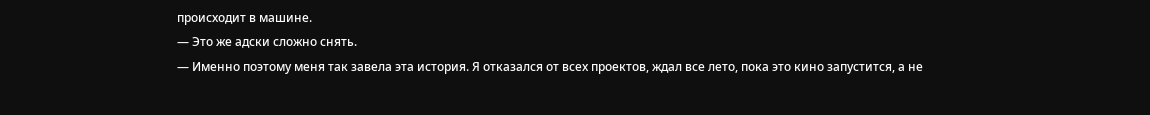происходит в машине.
— Это же адски сложно снять.
— Именно поэтому меня так завела эта история. Я отказался от всех проектов, ждал все лето, пока это кино запустится, а не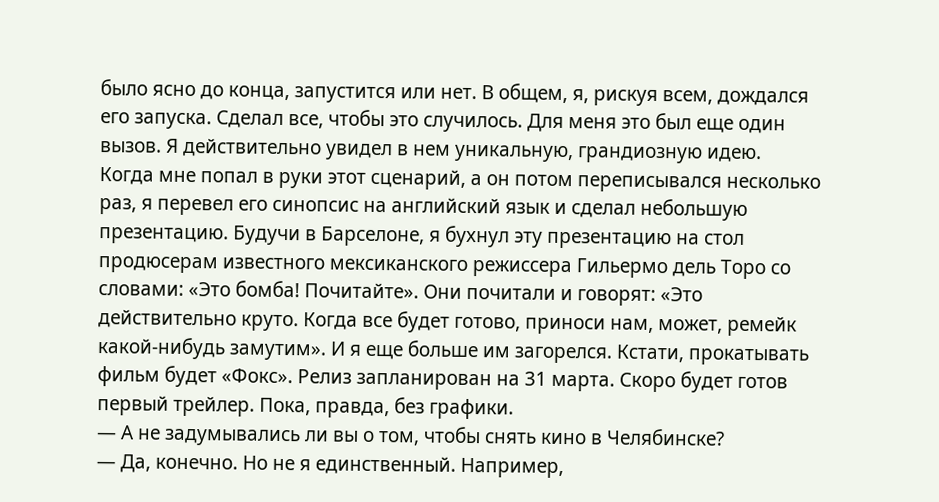было ясно до конца, запустится или нет. В общем, я, рискуя всем, дождался его запуска. Сделал все, чтобы это случилось. Для меня это был еще один вызов. Я действительно увидел в нем уникальную, грандиозную идею.
Когда мне попал в руки этот сценарий, а он потом переписывался несколько раз, я перевел его синопсис на английский язык и сделал небольшую презентацию. Будучи в Барселоне, я бухнул эту презентацию на стол продюсерам известного мексиканского режиссера Гильермо дель Торо со словами: «Это бомба! Почитайте». Они почитали и говорят: «Это действительно круто. Когда все будет готово, приноси нам, может, ремейк какой-нибудь замутим». И я еще больше им загорелся. Кстати, прокатывать фильм будет «Фокс». Релиз запланирован на 31 марта. Скоро будет готов первый трейлер. Пока, правда, без графики.
— А не задумывались ли вы о том, чтобы снять кино в Челябинске?
— Да, конечно. Но не я единственный. Например,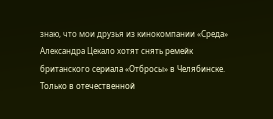знаю, что мои друзья из кинокомпании «Среда» Александра Цекало хотят снять ремейк британского сериала «Отбросы» в Челябинске. Только в отечественной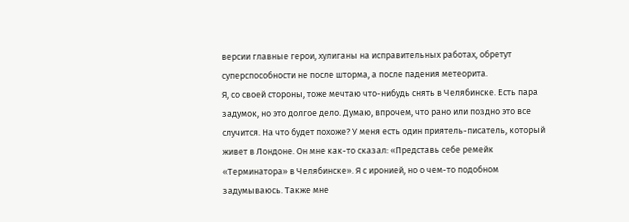версии главные герои, хулиганы на исправительных работах, обретут суперспособности не после шторма, а после падения метеорита.
Я, со своей стороны, тоже мечтаю что-нибудь снять в Челябинске. Есть пара задумок, но это долгое дело. Думаю, впрочем, что рано или поздно это все случится. На что будет похоже? У меня есть один приятель-писатель, который живет в Лондоне. Он мне как-то сказал: «Представь себе ремейк «Терминатора» в Челябинске». Я с иронией, но о чем-то подобном задумываюсь. Также мне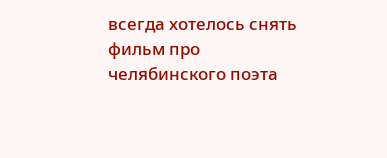всегда хотелось снять фильм про челябинского поэта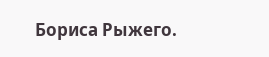Бориса Рыжего.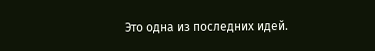Это одна из последних идей.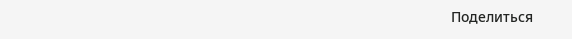Поделиться